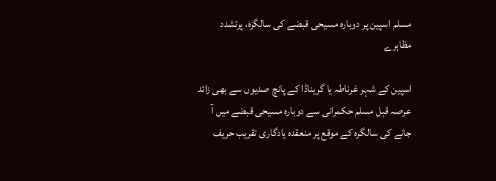مسلم اسپین پر دوبارہ مسیحی قبضے کی سالگرہ، پرتشدد مظاہرے

اسپین کے شہر غرناطہ یا گریناڈا کے پانچ صدیوں سے بھی زائد عرصہ قبل مسلم حکمرانی سے دوبارہ مسیحی قبضے میں آ جانے کی سالگرہ کے موقع پر منعقدہ یادگاری تقریب حریف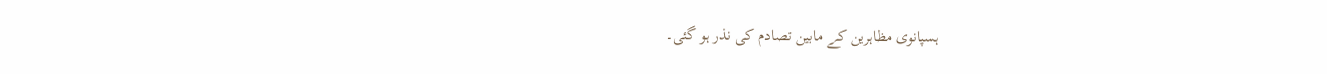ہسپانوی مظاہرین کے مابین تصادم کی نذر ہو گئی۔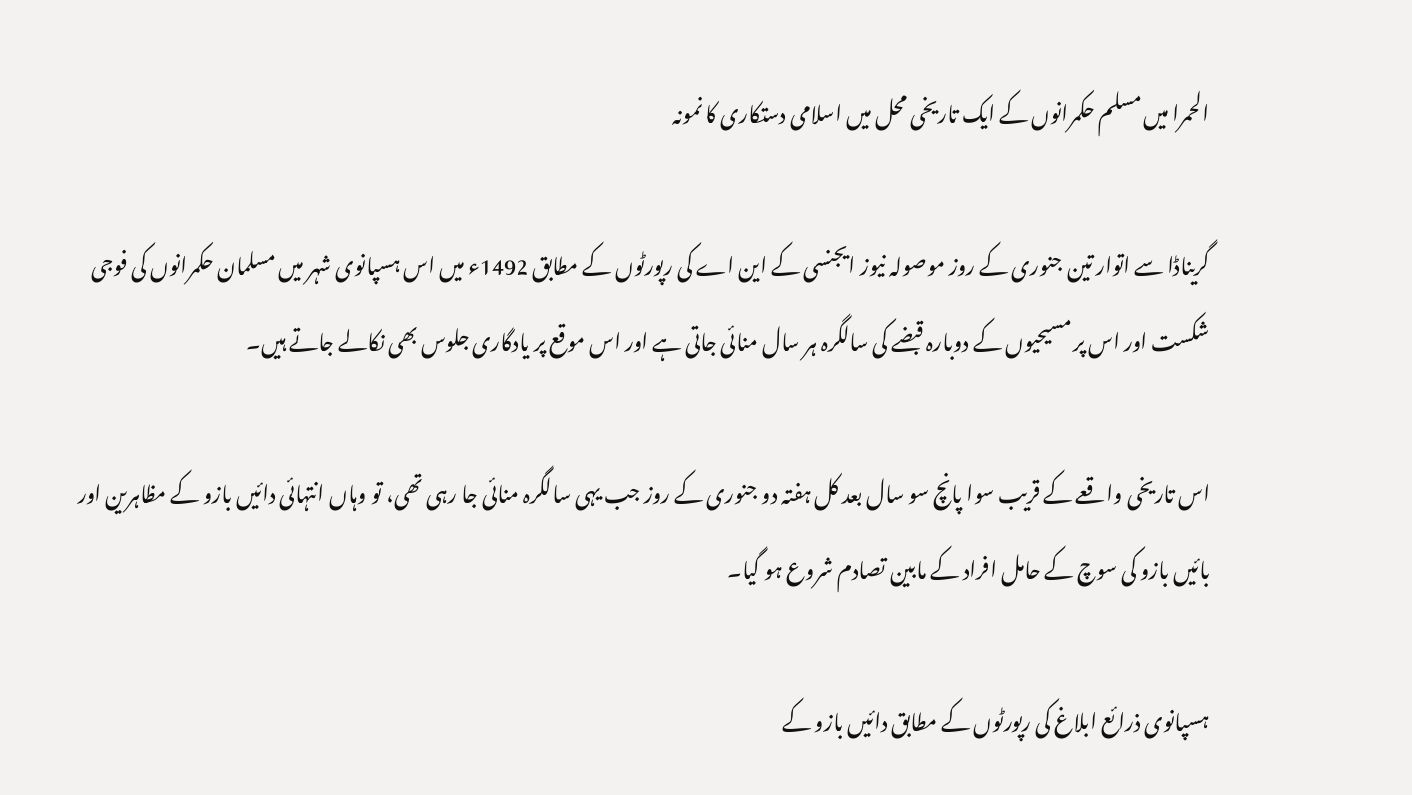الحمرا میں مسلم حکمرانوں کے ایک تاریخی محل میں اسلامی دستکاری کا نمونہ

گریناڈا سے اتوار تین جنوری کے روز موصولہ نیوز ایجنسی کے این اے کی رپورٹوں کے مطابق 1492ء میں اس ہسپانوی شہر میں مسلمان حکمرانوں کی فوجی شکست اور اس پر مسیحیوں کے دوبارہ قبضے کی سالگرہ ہر سال منائی جاتی ہے اور اس موقع پر یادگاری جلوس بھی نکالے جاتے ہیں۔

اس تاریخی واقعے کے قریب سوا پانچ سو سال بعد کل ہفتہ دو جنوری کے روز جب یہی سالگرہ منائی جا رہی تھی، تو وہاں انتہائی دائیں بازو کے مظاہرین اور بائیں بازو کی سوچ کے حامل افراد کے مابین تصادم شروع ہو گیا۔

ہسپانوی ذرائع ابلاغ کی رپورٹوں کے مطابق دائیں بازو کے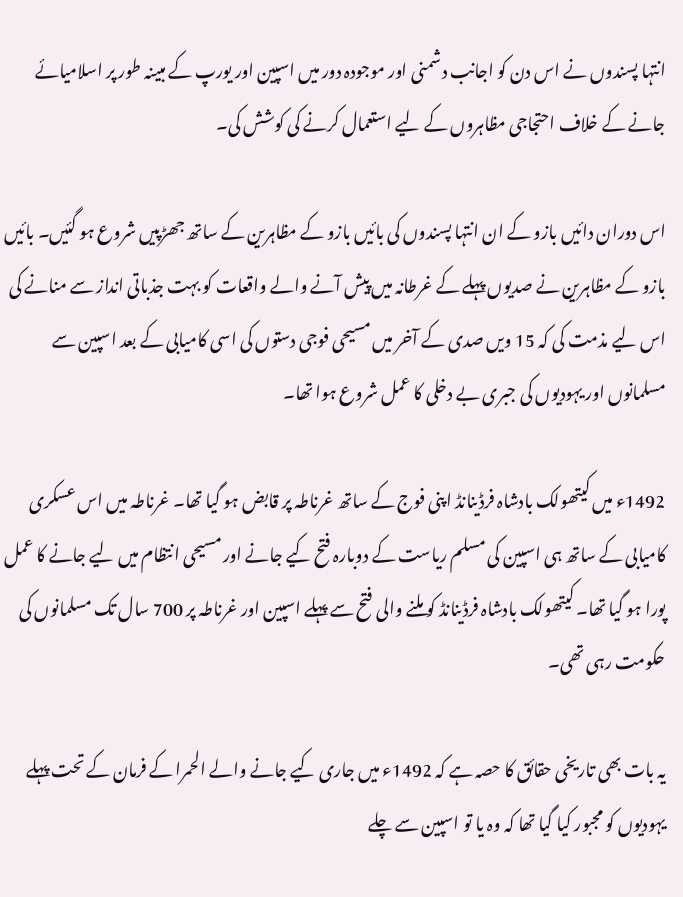انتہا پسندوں نے اس دن کو اجانب دشمنی اور موجودہ دور میں اسپین اور یورپ کے مبینہ طور پر اسلامیائے جانے کے خلاف احتجاجی مظاہروں کے لیے استعمال کرنے کی کوشش کی۔

اس دوران دائیں بازو کے ان انتہا پسندوں کی بائیں بازو کے مظاہرین کے ساتھ جھڑپیں شروع ہو گئیں۔ بائیں بازو کے مظاہرین نے صدیوں پہلے کے غرطانہ میں پیش آنے والے واقعات کو بہت جذباتی انداز سے منانے کی اس لیے مذمت کی کہ 15 ویں صدی کے آخر میں مسیحی فوجی دستوں کی اسی کامیابی کے بعد اسپین سے مسلمانوں اور یہودیوں کی جبری بے دخلی کا عمل شروع ہوا تھا۔

1492ء میں کیتھولک بادشاہ فرڈینانڈ اپنی فوج کے ساتھ غرناطہ پر قابض ہو گیا تھا۔ غرناطہ میں اس عسکری کامیابی کے ساتھ ہی اسپین کی مسلم ریاست کے دوبارہ فتح کیے جانے اور مسیحی انتظام میں لیے جانے کا عمل پورا ہو گیا تھا۔ کیتھولک بادشاہ فرڈینانڈ کو ملنے والی فتح سے پہلے اسپین اور غرناطہ پر 700 سال تک مسلمانوں کی حکومت رہی تھی۔

یہ بات بھی تاریخی حقائق کا حصہ ہے کہ 1492ء میں جاری کیے جانے والے الحمرا کے فرمان کے تحت پہلے یہودیوں کو مجبور کیا گیا تھا کہ وہ یا تو اسپین سے چلے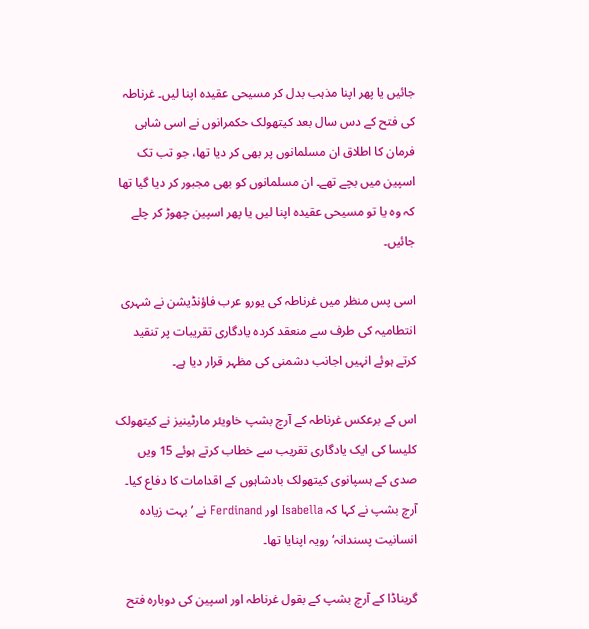جائیں یا پھر اپنا مذہب بدل کر مسیحی عقیدہ اپنا لیں۔ غرناطہ کی فتح کے دس سال بعد کیتھولک حکمرانوں نے اسی شاہی فرمان کا اطلاق ان مسلمانوں پر بھی کر دیا تھا، جو تب تک اسپین میں بچے تھے۔ ان مسلمانوں کو بھی مجبور کر دیا گیا تھا کہ وہ یا تو مسیحی عقیدہ اپنا لیں یا پھر اسپین چھوڑ کر چلے جائیں۔

اسی پس منظر میں غرناطہ کی یورو عرب فاؤنڈیشن نے شہری انتطامیہ کی طرف سے منعقد کردہ یادگاری تقریبات پر تنقید کرتے ہوئے انہیں اجانب دشمنی کی مظہر قرار دیا ہے۔

اس کے برعکس غرناطہ کے آرچ بشپ خاویئر مارٹینیز نے کیتھولک کلیسا کی ایک یادگاری تقریب سے خطاب کرتے ہوئے 15 ویں صدی کے ہسپانوی کیتھولک بادشاہوں کے اقدامات کا دفاع کیا۔ آرچ بشپ نے کہا کہ Isabella اور Ferdinand نے ’بہت زیادہ انسانیت پسندانہ‘ رویہ اپنایا تھا۔

گریناڈا کے آرچ بشپ کے بقول غرناطہ اور اسپین کی دوبارہ فتح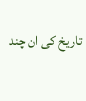تاریخ کی ان چند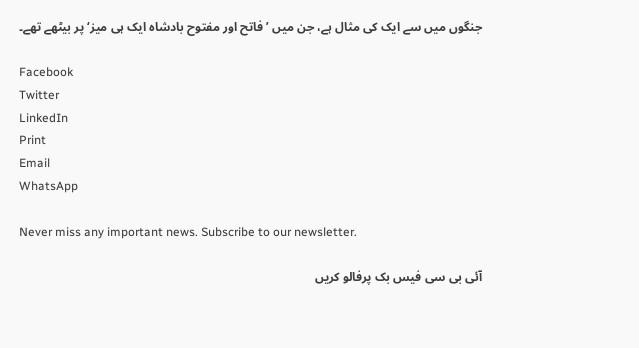جنگوں میں سے ایک کی مثال ہے، جن میں ’فاتح اور مفتوح بادشاہ ایک ہی میز‘ پر بیٹھے تھے۔

Facebook
Twitter
LinkedIn
Print
Email
WhatsApp

Never miss any important news. Subscribe to our newsletter.

آئی بی سی فیس بک پرفالو کریں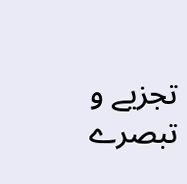تجزیے و تبصرے